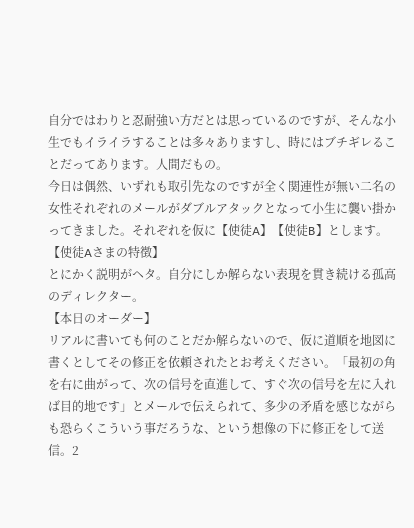自分ではわりと忍耐強い方だとは思っているのですが、そんな小生でもイライラすることは多々ありますし、時にはブチギレることだってあります。人間だもの。
今日は偶然、いずれも取引先なのですが全く関連性が無い二名の女性それぞれのメールがダブルアタックとなって小生に襲い掛かってきました。それぞれを仮に【使徒A】【使徒B】とします。
【使徒Aさまの特徴】
とにかく説明がヘタ。自分にしか解らない表現を貫き続ける孤高のディレクター。
【本日のオーダー】
リアルに書いても何のことだか解らないので、仮に道順を地図に書くとしてその修正を依頼されたとお考えください。「最初の角を右に曲がって、次の信号を直進して、すぐ次の信号を左に入れば目的地です」とメールで伝えられて、多少の矛盾を感じながらも恐らくこういう事だろうな、という想像の下に修正をして送信。2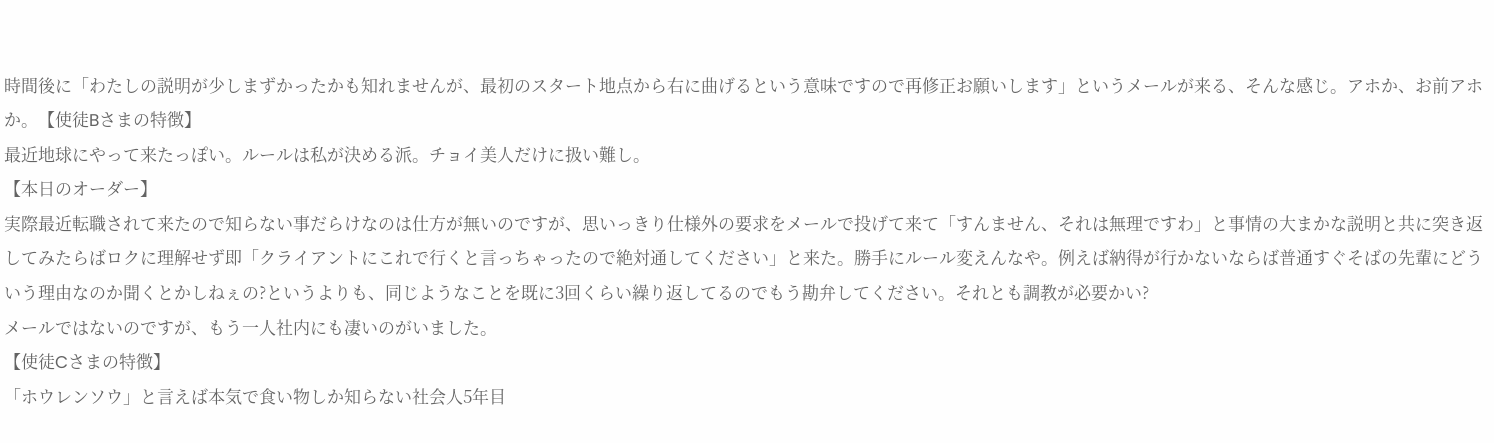時間後に「わたしの説明が少しまずかったかも知れませんが、最初のスタート地点から右に曲げるという意味ですので再修正お願いします」というメールが来る、そんな感じ。アホか、お前アホか。【使徒Bさまの特徴】
最近地球にやって来たっぽい。ルールは私が決める派。チョイ美人だけに扱い難し。
【本日のオーダー】
実際最近転職されて来たので知らない事だらけなのは仕方が無いのですが、思いっきり仕様外の要求をメールで投げて来て「すんません、それは無理ですわ」と事情の大まかな説明と共に突き返してみたらばロクに理解せず即「クライアントにこれで行くと言っちゃったので絶対通してください」と来た。勝手にルール変えんなや。例えば納得が行かないならば普通すぐそばの先輩にどういう理由なのか聞くとかしねぇの?というよりも、同じようなことを既に3回くらい繰り返してるのでもう勘弁してください。それとも調教が必要かい?
メールではないのですが、もう一人社内にも凄いのがいました。
【使徒Cさまの特徴】
「ホウレンソウ」と言えば本気で食い物しか知らない社会人5年目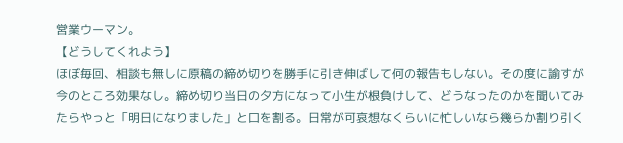営業ウーマン。
【どうしてくれよう】
ほぼ毎回、相談も無しに原稿の締め切りを勝手に引き伸ばして何の報告もしない。その度に諭すが今のところ効果なし。締め切り当日の夕方になって小生が根負けして、どうなったのかを聞いてみたらやっと「明日になりました」と口を割る。日常が可哀想なくらいに忙しいなら幾らか割り引く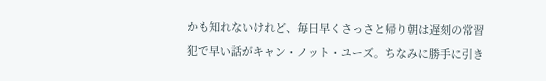かも知れないけれど、毎日早くさっさと帰り朝は遅刻の常習犯で早い話がキャン・ノット・ユーズ。ちなみに勝手に引き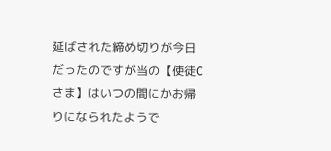延ばされた締め切りが今日だったのですが当の【使徒Cさま】はいつの間にかお帰りになられたようで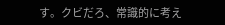す。クビだろ、常識的に考え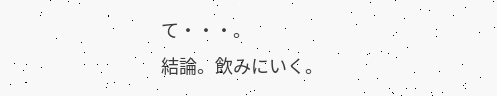て・・・。
結論。飲みにいく。